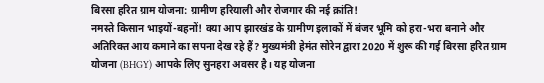बिरसा हरित ग्राम योजना: ग्रामीण हरियाली और रोजगार की नई क्रांति!
नमस्ते किसान भाइयों-बहनों! क्या आप झारखंड के ग्रामीण इलाकों में बंजर भूमि को हरा-भरा बनाने और अतिरिक्त आय कमाने का सपना देख रहे हैं? मुख्यमंत्री हेमंत सोरेन द्वारा 2020 में शुरू की गई बिरसा हरित ग्राम योजना (BHGY) आपके लिए सुनहरा अवसर है। यह योजना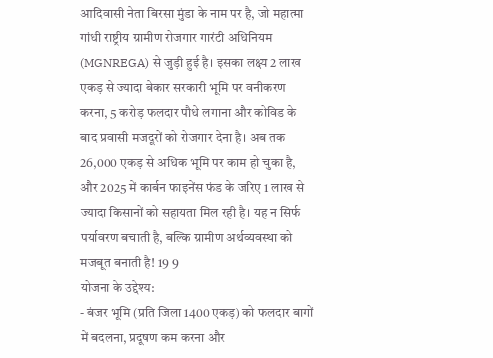आदिवासी नेता बिरसा मुंडा के नाम पर है, जो महात्मा गांधी राष्ट्रीय ग्रामीण रोजगार गारंटी अधिनियम (MGNREGA) से जुड़ी हुई है। इसका लक्ष्य 2 लाख एकड़ से ज्यादा बेकार सरकारी भूमि पर वनीकरण करना, 5 करोड़ फलदार पौधे लगाना और कोविड के बाद प्रवासी मजदूरों को रोजगार देना है। अब तक 26,000 एकड़ से अधिक भूमि पर काम हो चुका है, और 2025 में कार्बन फाइनेंस फंड के जरिए 1 लाख से ज्यादा किसानों को सहायता मिल रही है। यह न सिर्फ पर्यावरण बचाती है, बल्कि ग्रामीण अर्थव्यवस्था को मजबूत बनाती है! 19 9
योजना के उद्देश्य:
- बंजर भूमि (प्रति जिला 1400 एकड़) को फलदार बागों में बदलना, प्रदूषण कम करना और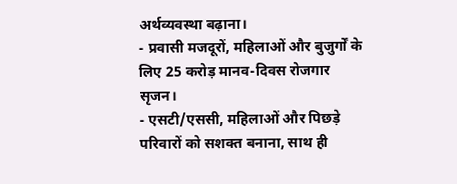अर्थव्यवस्था बढ़ाना।
- प्रवासी मजदूरों, महिलाओं और बुजुर्गों के लिए 25 करोड़ मानव-दिवस रोजगार सृजन।
- एसटी/एससी, महिलाओं और पिछड़े परिवारों को सशक्त बनाना, साथ ही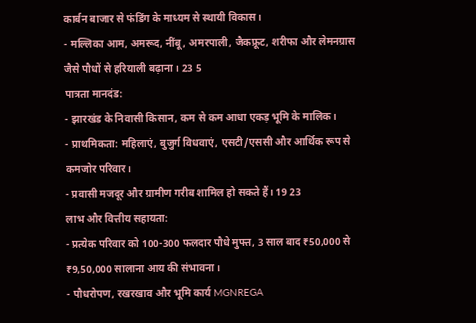कार्बन बाजार से फंडिंग के माध्यम से स्थायी विकास।
- मल्लिका आम, अमरूद, नींबू, अमरपाली, जैकफ्रूट, शरीफा और लेमनग्रास जैसे पौधों से हरियाली बढ़ाना। 23 5
पात्रता मानदंड:
- झारखंड के निवासी किसान, कम से कम आधा एकड़ भूमि के मालिक।
- प्राथमिकता: महिलाएं, बुजुर्ग विधवाएं, एसटी/एससी और आर्थिक रूप से कमजोर परिवार।
- प्रवासी मजदूर और ग्रामीण गरीब शामिल हो सकते हैं। 19 23
लाभ और वित्तीय सहायता:
- प्रत्येक परिवार को 100-300 फलदार पौधे मुफ्त, 3 साल बाद ₹50,000 से ₹9,50,000 सालाना आय की संभावना।
- पौधरोपण, रखरखाव और भूमि कार्य MGNREGA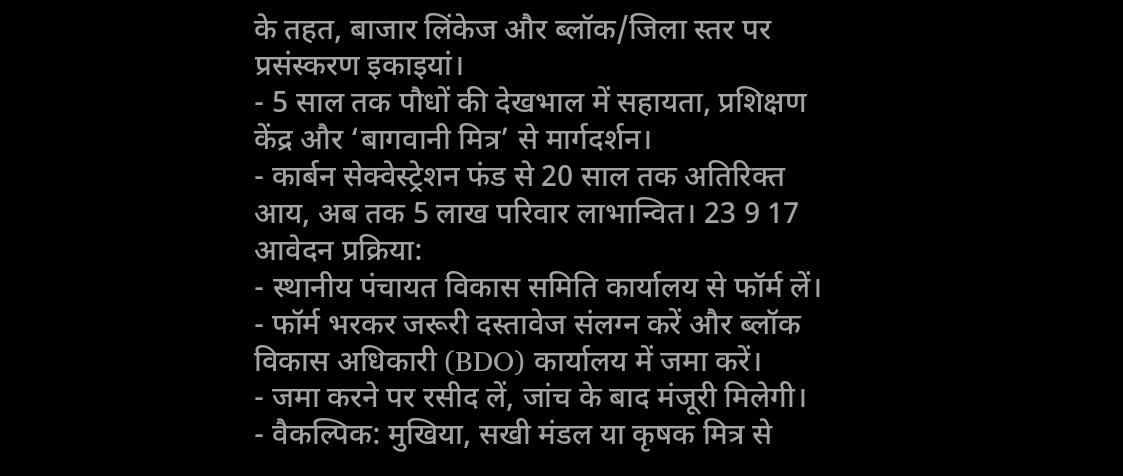के तहत, बाजार लिंकेज और ब्लॉक/जिला स्तर पर प्रसंस्करण इकाइयां।
- 5 साल तक पौधों की देखभाल में सहायता, प्रशिक्षण केंद्र और ‘बागवानी मित्र’ से मार्गदर्शन।
- कार्बन सेक्वेस्ट्रेशन फंड से 20 साल तक अतिरिक्त आय, अब तक 5 लाख परिवार लाभान्वित। 23 9 17
आवेदन प्रक्रिया:
- स्थानीय पंचायत विकास समिति कार्यालय से फॉर्म लें।
- फॉर्म भरकर जरूरी दस्तावेज संलग्न करें और ब्लॉक विकास अधिकारी (BDO) कार्यालय में जमा करें।
- जमा करने पर रसीद लें, जांच के बाद मंजूरी मिलेगी।
- वैकल्पिक: मुखिया, सखी मंडल या कृषक मित्र से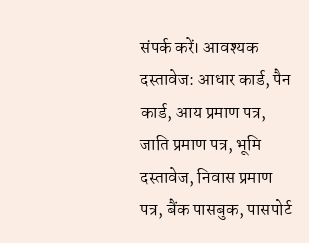संपर्क करें। आवश्यक दस्तावेज: आधार कार्ड, पैन कार्ड, आय प्रमाण पत्र, जाति प्रमाण पत्र, भूमि दस्तावेज, निवास प्रमाण पत्र, बैंक पासबुक, पासपोर्ट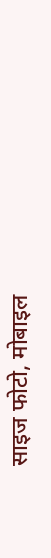साइज फोटो, मोबाइल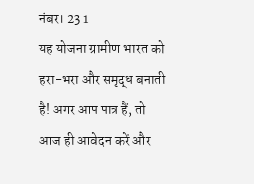नंबर। 23 1
यह योजना ग्रामीण भारत को हरा-भरा और समृद्ध बनाती है! अगर आप पात्र हैं, तो आज ही आवेदन करें और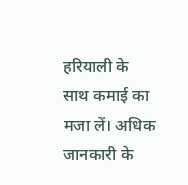हरियाली के साथ कमाई का मजा लें। अधिक जानकारी के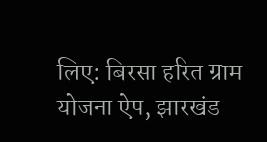लिए: बिरसा हरित ग्राम योजना ऐप, झारखंड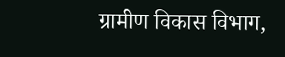ग्रामीण विकास विभाग,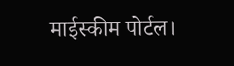माईस्कीम पोर्टल।